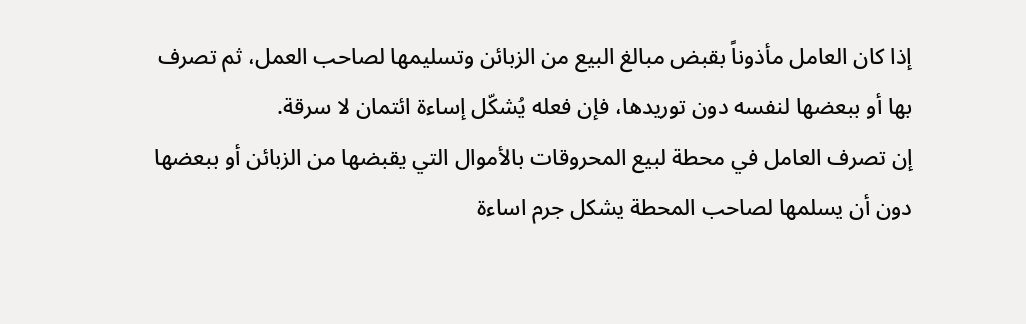إذا كان العامل مأذوناً بقبض مبالغ البيع من الزبائن وتسليمها لصاحب العمل، ثم تصرف بها أو ببعضها لنفسه دون توريدها، فإن فعله يُشكّل إساءة ائتمان لا سرقة.
إن تصرف العامل في محطة لبيع المحروقات بالأموال التي يقبضها من الزبائن أو ببعضها دون أن يسلمها لصاحب المحطة يشكل جرم اساءة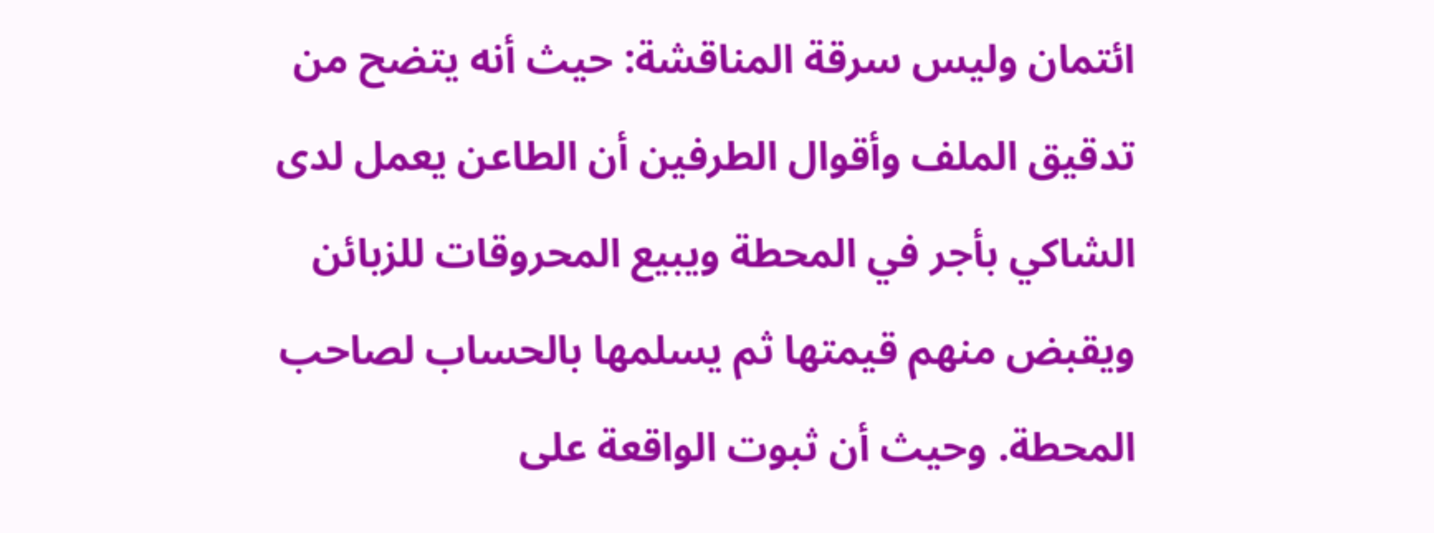ائتمان وليس سرقة المناقشة: حيث أنه يتضح من تدقيق الملف وأقوال الطرفين أن الطاعن يعمل لدى الشاكي بأجر في المحطة ويبيع المحروقات للزبائن ويقبض منهم قيمتها ثم يسلمها بالحساب لصاحب المحطة. وحيث أن ثبوت الواقعة على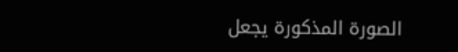الصورة المذكورة يجعل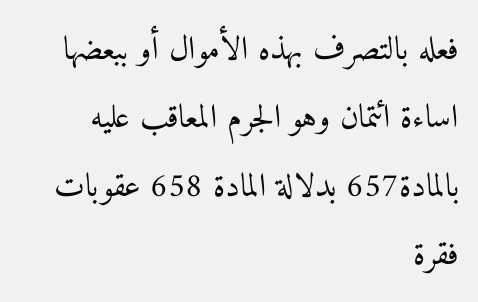فعله بالتصرف بهذه الأموال أو ببعضها اساءة ائتمان وهو الجرم المعاقب عليه بالمادة657 بدلالة المادة 658 عقوبات فقرة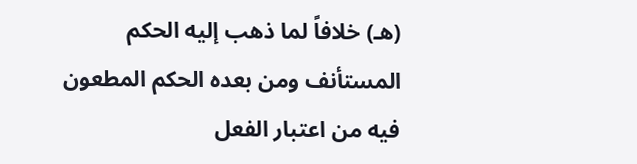(هـ) خلافاً لما ذهب إليه الحكم المستأنف ومن بعده الحكم المطعون فيه من اعتبار الفعل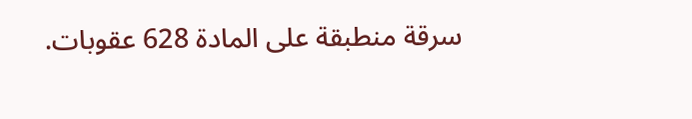سرقة منطبقة على المادة 628 عقوبات.